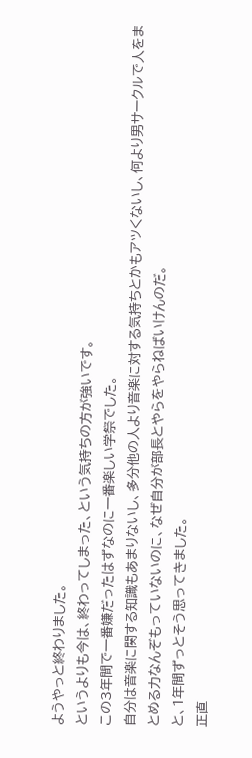ようやっと終わりました。
というよりも今は、終わってしまった、という気持ちの方が強いです。
この3年間で一番嫌だったはずなのに一番楽しい学祭でした。
自分は音楽に関する知識もあまりないし、多分他の人より音楽に対する気持ちとかもアツくないし、何より男サークルで人をまとめる力なんぞもっていないのに、なぜ自分が部長とやらをやらねばいけんのだ。
と、1年間ずっとそう思ってきました。
正直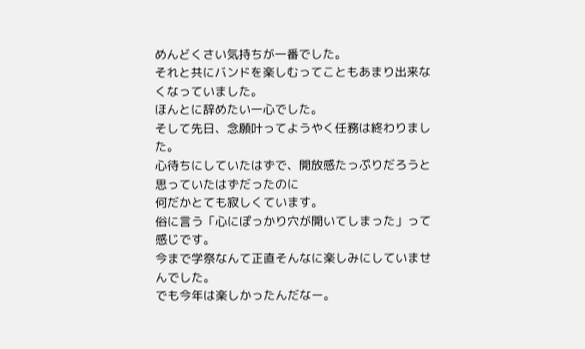めんどくさい気持ちが一番でした。
それと共にバンドを楽しむってこともあまり出来なくなっていました。
ほんとに辞めたい一心でした。
そして先日、念願叶ってようやく任務は終わりました。
心待ちにしていたはずで、開放感たっぷりだろうと思っていたはずだったのに
何だかとても寂しくています。
俗に言う「心にぽっかり穴が開いてしまった」って感じです。
今まで学祭なんて正直そんなに楽しみにしていませんでした。
でも今年は楽しかったんだなー。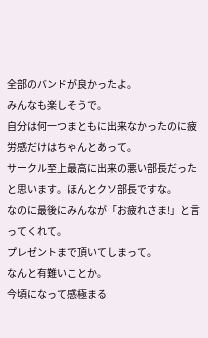全部のバンドが良かったよ。
みんなも楽しそうで。
自分は何一つまともに出来なかったのに疲労感だけはちゃんとあって。
サークル至上最高に出来の悪い部長だったと思います。ほんとクソ部長ですな。
なのに最後にみんなが「お疲れさま!」と言ってくれて。
プレゼントまで頂いてしまって。
なんと有難いことか。
今頃になって感極まる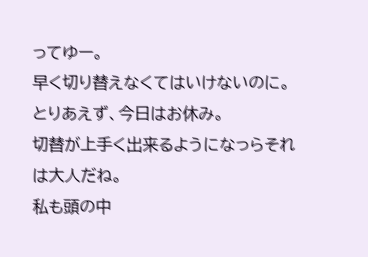ってゆー。
早く切り替えなくてはいけないのに。
とりあえず、今日はお休み。
切替が上手く出来るようになっらそれは大人だね。
私も頭の中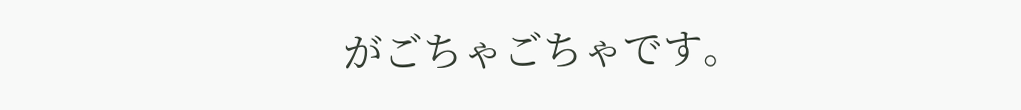がごちゃごちゃです。